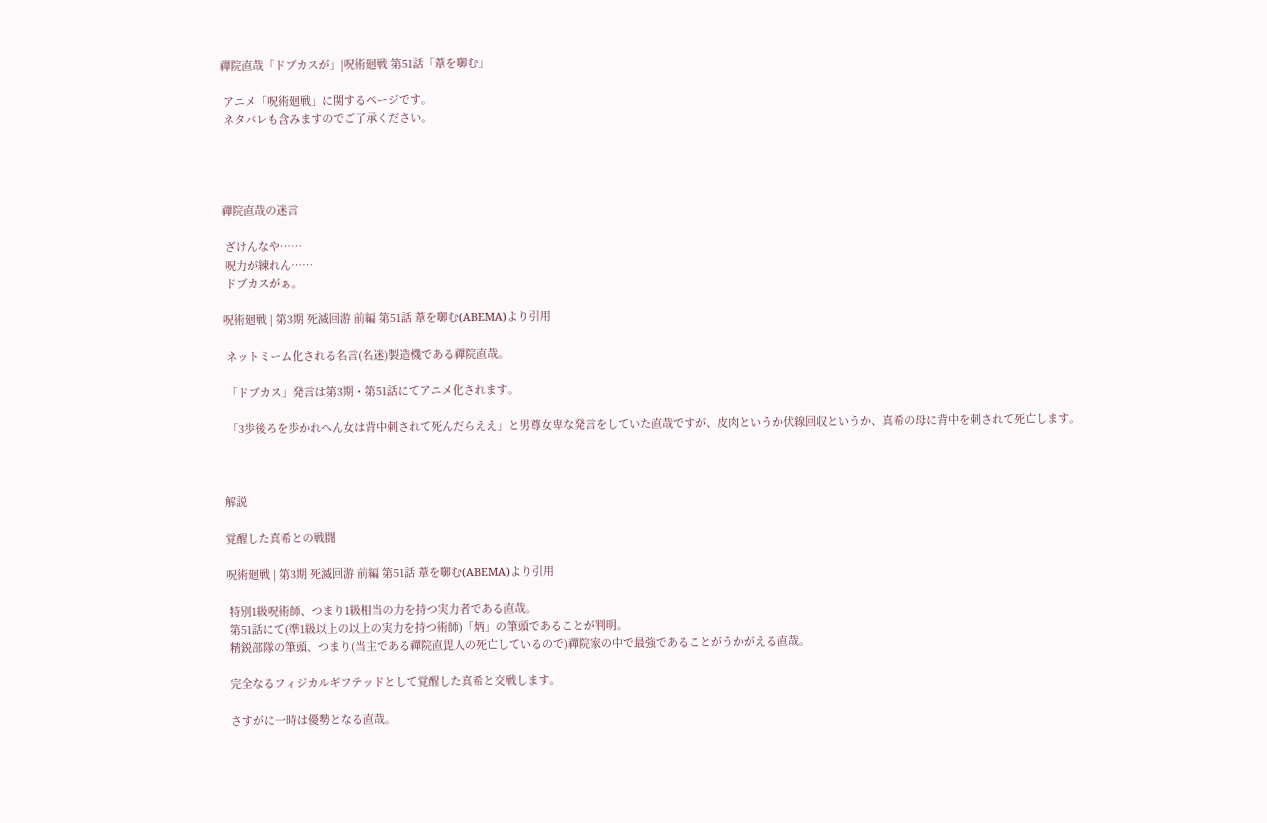禪院直哉「ドブカスが」|呪術廻戦 第51話「葦を啣む」

 アニメ「呪術廻戦」に関するページです。
 ネタバレも含みますのでご了承ください。




禪院直哉の迷言

 ざけんなや……
 呪力が練れん……
 ドブカスがぁ。

呪術廻戦 | 第3期 死滅回游 前編 第51話 葦を啣む(ABEMA)より引用

 ネットミーム化される名言(名迷)製造機である禪院直哉。

 「ドブカス」発言は第3期・第51話にてアニメ化されます。

 「3歩後ろを歩かれへん女は背中刺されて死んだらええ」と男尊女卑な発言をしていた直哉ですが、皮肉というか伏線回収というか、真希の母に背中を刺されて死亡します。



解説

覚醒した真希との戦闘

呪術廻戦 | 第3期 死滅回游 前編 第51話 葦を啣む(ABEMA)より引用

 特別1級呪術師、つまり1級相当の力を持つ実力者である直哉。
 第51話にて(準1級以上の以上の実力を持つ術師)「炳」の筆頭であることが判明。
 精鋭部隊の筆頭、つまり(当主である禪院直毘人の死亡しているので)禪院家の中で最強であることがうかがえる直哉。

 完全なるフィジカルギフテッドとして覚醒した真希と交戦します。

 さすがに一時は優勢となる直哉。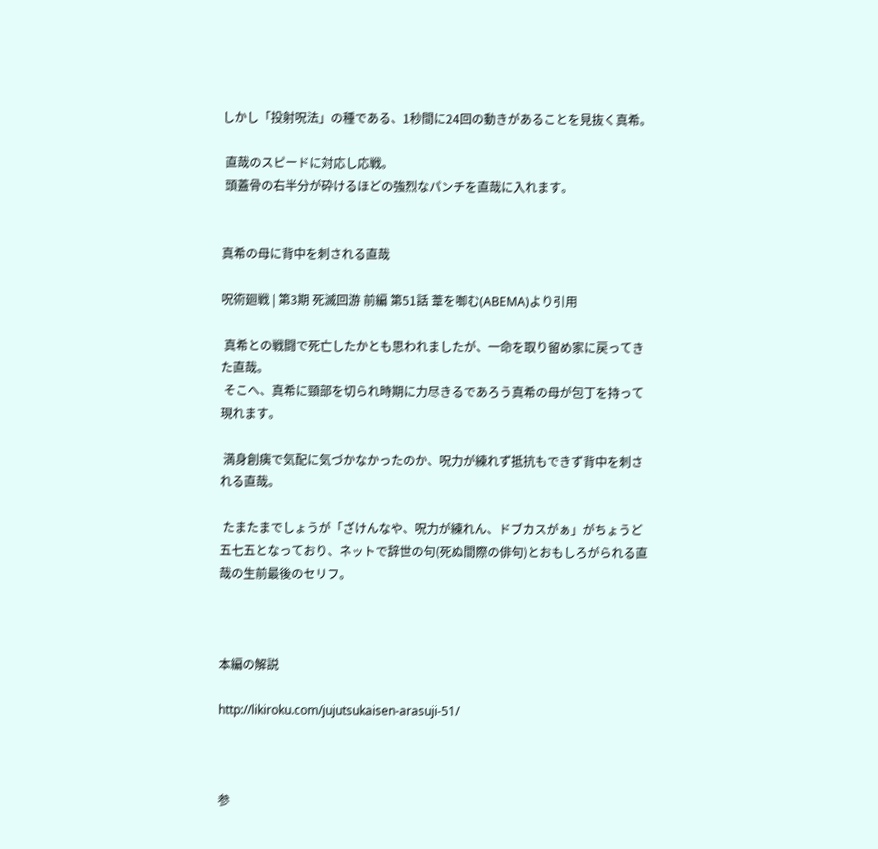しかし「投射呪法」の種である、1秒間に24回の動きがあることを見抜く真希。

 直哉のスピードに対応し応戦。
 頭蓋骨の右半分が砕けるほどの強烈なパンチを直哉に入れます。


真希の母に背中を刺される直哉

呪術廻戦 | 第3期 死滅回游 前編 第51話 葦を啣む(ABEMA)より引用

 真希との戦闘で死亡したかとも思われましたが、一命を取り留め家に戻ってきた直哉。
 そこへ、真希に頸部を切られ時期に力尽きるであろう真希の母が包丁を持って現れます。

 満身創痍で気配に気づかなかったのか、呪力が練れず抵抗もできず背中を刺される直哉。

 たまたまでしょうが「ざけんなや、呪力が練れん、ドブカスがぁ」がちょうど五七五となっており、ネットで辞世の句(死ぬ間際の俳句)とおもしろがられる直哉の生前最後のセリフ。



本編の解説

http://likiroku.com/jujutsukaisen-arasuji-51/



参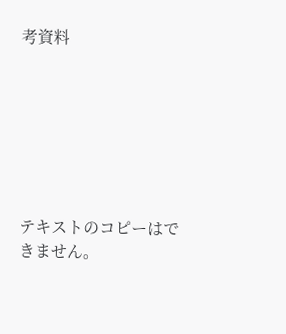考資料







テキストのコピーはできません。